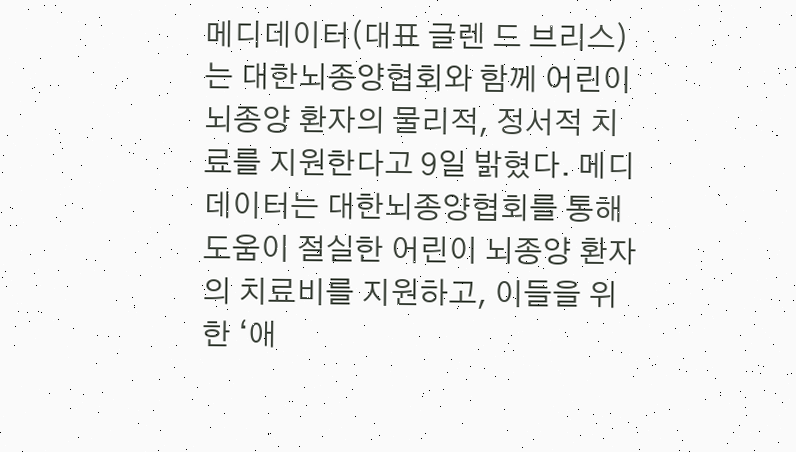메디데이터(대표 글렌 드 브리스)는 대한뇌종양협회와 함께 어린이 뇌종양 환자의 물리적, 정서적 치료를 지원한다고 9일 밝혔다. 메디데이터는 대한뇌종양협회를 통해 도움이 절실한 어린이 뇌종양 환자의 치료비를 지원하고, 이들을 위한 ‘애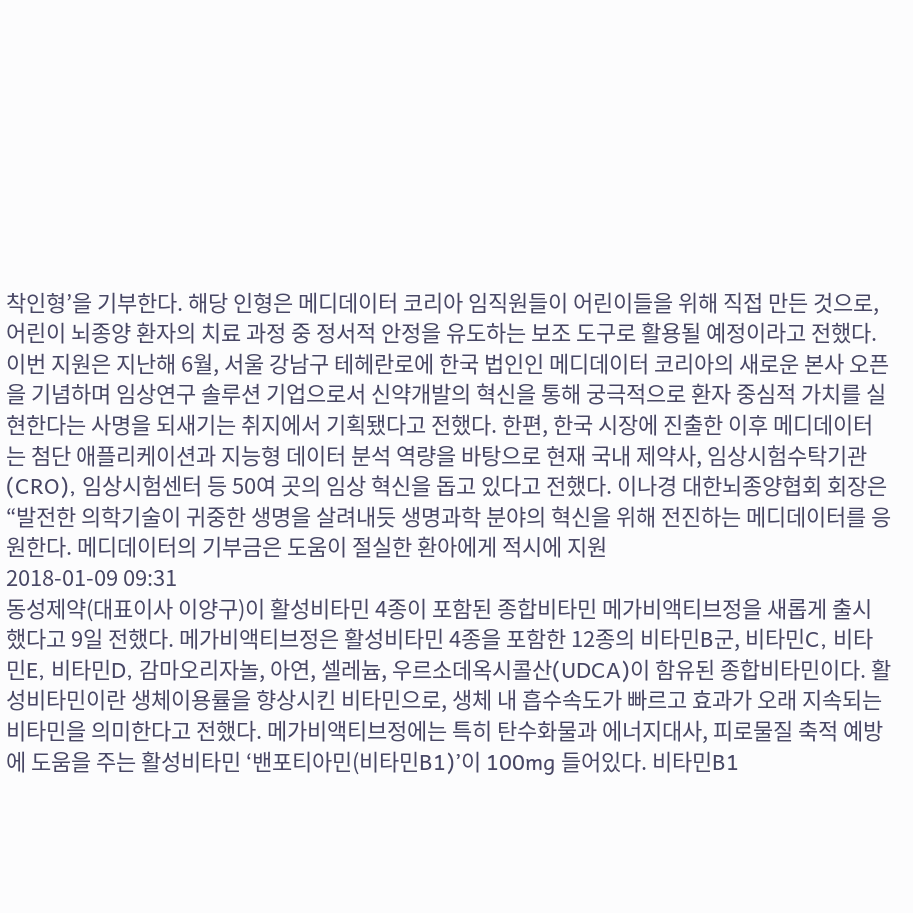착인형’을 기부한다. 해당 인형은 메디데이터 코리아 임직원들이 어린이들을 위해 직접 만든 것으로, 어린이 뇌종양 환자의 치료 과정 중 정서적 안정을 유도하는 보조 도구로 활용될 예정이라고 전했다. 이번 지원은 지난해 6월, 서울 강남구 테헤란로에 한국 법인인 메디데이터 코리아의 새로운 본사 오픈을 기념하며 임상연구 솔루션 기업으로서 신약개발의 혁신을 통해 궁극적으로 환자 중심적 가치를 실현한다는 사명을 되새기는 취지에서 기획됐다고 전했다. 한편, 한국 시장에 진출한 이후 메디데이터는 첨단 애플리케이션과 지능형 데이터 분석 역량을 바탕으로 현재 국내 제약사, 임상시험수탁기관(CRO), 임상시험센터 등 50여 곳의 임상 혁신을 돕고 있다고 전했다. 이나경 대한뇌종양협회 회장은 “발전한 의학기술이 귀중한 생명을 살려내듯 생명과학 분야의 혁신을 위해 전진하는 메디데이터를 응원한다. 메디데이터의 기부금은 도움이 절실한 환아에게 적시에 지원
2018-01-09 09:31
동성제약(대표이사 이양구)이 활성비타민 4종이 포함된 종합비타민 메가비액티브정을 새롭게 출시했다고 9일 전했다. 메가비액티브정은 활성비타민 4종을 포함한 12종의 비타민B군, 비타민C, 비타민E, 비타민D, 감마오리자놀, 아연, 셀레늄, 우르소데옥시콜산(UDCA)이 함유된 종합비타민이다. 활성비타민이란 생체이용률을 향상시킨 비타민으로, 생체 내 흡수속도가 빠르고 효과가 오래 지속되는 비타민을 의미한다고 전했다. 메가비액티브정에는 특히 탄수화물과 에너지대사, 피로물질 축적 예방에 도움을 주는 활성비타민 ‘밴포티아민(비타민B1)’이 100mg 들어있다. 비타민B1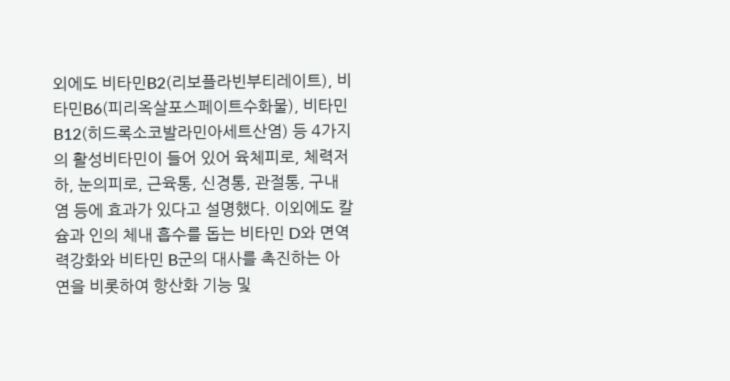외에도 비타민B2(리보플라빈부티레이트), 비타민B6(피리옥살포스페이트수화물), 비타민B12(히드록소코발라민아세트산염) 등 4가지의 활성비타민이 들어 있어 육체피로, 체력저하, 눈의피로, 근육통, 신경통, 관절통, 구내염 등에 효과가 있다고 설명했다. 이외에도 칼슘과 인의 체내 흡수를 돕는 비타민 D와 면역력강화와 비타민 B군의 대사를 촉진하는 아연을 비롯하여 항산화 기능 및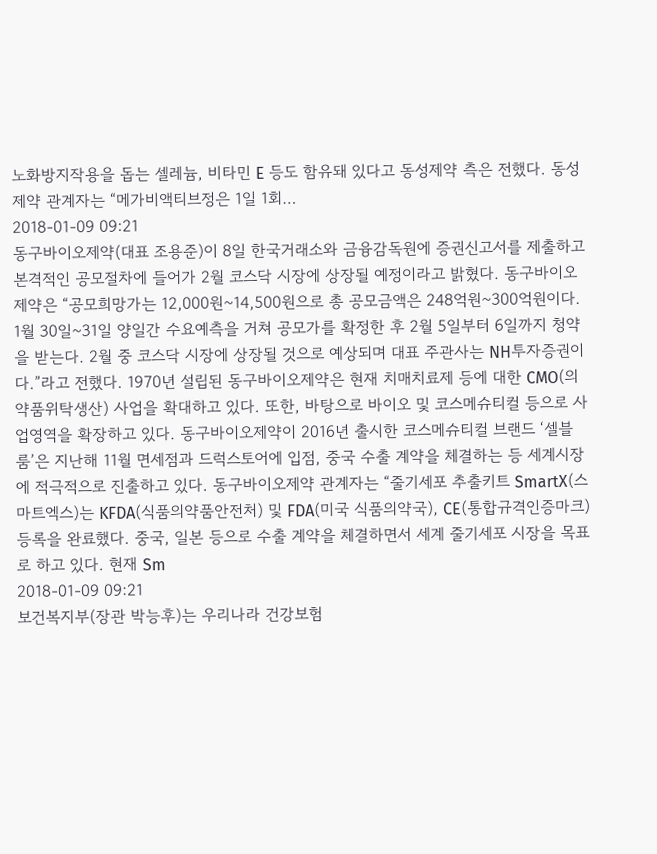노화방지작용을 돕는 셀레늄, 비타민 E 등도 함유돼 있다고 동성제약 측은 전했다. 동성제약 관계자는 “메가비액티브정은 1일 1회…
2018-01-09 09:21
동구바이오제약(대표 조용준)이 8일 한국거래소와 금융감독원에 증권신고서를 제출하고 본격적인 공모절차에 들어가 2월 코스닥 시장에 상장될 예정이라고 밝혔다. 동구바이오제약은 “공모희망가는 12,000원~14,500원으로 총 공모금액은 248억원~300억원이다. 1월 30일~31일 양일간 수요예측을 거쳐 공모가를 확정한 후 2월 5일부터 6일까지 청약을 받는다. 2월 중 코스닥 시장에 상장될 것으로 예상되며 대표 주관사는 NH투자증권이다.”라고 전했다. 1970년 설립된 동구바이오제약은 현재 치매치료제 등에 대한 CMO(의약품위탁생산) 사업을 확대하고 있다. 또한, 바탕으로 바이오 및 코스메슈티컬 등으로 사업영역을 확장하고 있다. 동구바이오제약이 2016년 출시한 코스메슈티컬 브랜드 ‘셀블룸’은 지난해 11월 면세점과 드럭스토어에 입점, 중국 수출 계약을 체결하는 등 세계시장에 적극적으로 진출하고 있다. 동구바이오제약 관계자는 “줄기세포 추출키트 SmartX(스마트엑스)는 KFDA(식품의약품안전처) 및 FDA(미국 식품의약국), CE(통합규격인증마크) 등록을 완료했다. 중국, 일본 등으로 수출 계약을 체결하면서 세계 줄기세포 시장을 목표로 하고 있다. 현재 Sm
2018-01-09 09:21
보건복지부(장관 박능후)는 우리나라 건강보험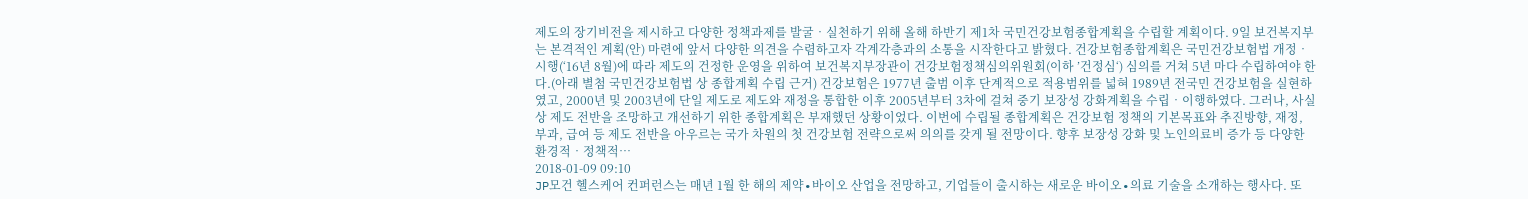제도의 장기비전을 제시하고 다양한 정책과제를 발굴‧실천하기 위해 올해 하반기 제1차 국민건강보험종합계획을 수립할 계획이다. 9일 보건복지부는 본격적인 계획(안) 마련에 앞서 다양한 의견을 수렴하고자 각계각층과의 소통을 시작한다고 밝혔다. 건강보험종합계획은 국민건강보험법 개정‧시행(‘16년 8월)에 따라 제도의 건정한 운영을 위하여 보건복지부장관이 건강보험정책심의위원회(이하 ’건정심‘) 심의를 거쳐 5년 마다 수립하여야 한다.(아래 별첨 국민건강보험법 상 종합계획 수립 근거) 건강보험은 1977년 출범 이후 단계적으로 적용범위를 넓혀 1989년 전국민 건강보험을 실현하였고, 2000년 및 2003년에 단일 제도로 제도와 재정을 통합한 이후 2005년부터 3차에 걸쳐 중기 보장성 강화계획을 수립‧이행하였다. 그러나, 사실상 제도 전반을 조망하고 개선하기 위한 종합계획은 부재했던 상황이었다. 이번에 수립될 종합계획은 건강보험 정책의 기본목표와 추진방향, 재정, 부과, 급여 등 제도 전반을 아우르는 국가 차원의 첫 건강보험 전략으로써 의의를 갖게 될 전망이다. 향후 보장성 강화 및 노인의료비 증가 등 다양한 환경적‧정책적…
2018-01-09 09:10
JP모건 헬스케어 컨퍼런스는 매년 1월 한 해의 제약∙바이오 산업을 전망하고, 기업들이 출시하는 새로운 바이오∙의료 기술을 소개하는 행사다. 또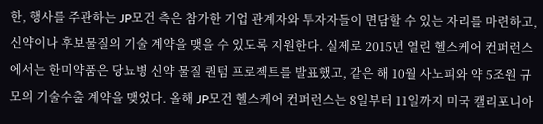한, 행사를 주관하는 JP모건 측은 참가한 기업 관계자와 투자자들이 면담할 수 있는 자리를 마련하고, 신약이나 후보물질의 기술 계약을 맺을 수 있도록 지원한다. 실제로 2015년 열린 헬스케어 컨퍼런스에서는 한미약품은 당뇨병 신약 물질 퀀텀 프로젝트를 발표했고, 같은 해 10월 사노피와 약 5조원 규모의 기술수출 계약을 맺었다. 올해 JP모건 헬스케어 컨퍼런스는 8일부터 11일까지 미국 캘리포니아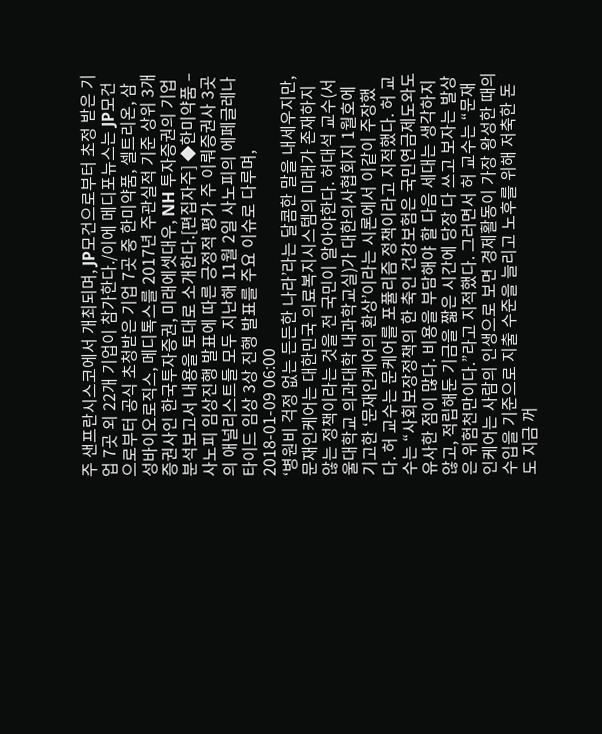주 샌프란시스코에서 개최되며, JP모건으로부터 초정 받은 기업 7곳 외 22개 기업이 참가한다./이에 메디포뉴스는 JP모건으로부터 공식 초청받은 기업 7곳 중 한미약품, 셀트리온, 삼성바이오로직스, 메디톡스를 2017년 주관실적 기준 상위 3개 증권사인 한국투자증권, 미래에셋대우, NH 투자증권의 기업분석보고서 내용을 토대로 소개한다.[편집자주] ◆한미약품 – 사노피 임상진행 발표에 따른 긍정적 평가 주 이뤄증권사 3곳의 애널리스트들 모두 지난해 11월 2일 사노피의 에페글레나타이드 임상 3상 진행 발표를 주요 이슈로 다루며,
2018-01-09 06:00
‘병원비 걱정 없는 든든한 나라’라는 달콤한 말을 내세우지만, 문재인케어는 대한민국 의료복지시스템의 미래가 존재하지 않는 정책이라는 것을 전 국민이 알아야한다. 허대석 교수(서울대학교 의과대학 내과학교실)가 대한의사협회지 1월호에 기고한 ‘문재인케어의 환상’이라는 시론에서 이같이 주장했다. 허 교수는 문케어를 포퓰리즘 정책이라고 지적했다. 허 교수는 “사회보장정책의 한 축인 건강보험은 국민연금제도와도 유사한 점이 많다. 비용을 부담해야 할 다음 세대는 생각하지 않고, 적립해둔 기금을 짧은 시간에 당장 다 쓰고 보자는 발상은 위험천만이다.”라고 지적했다. 그러면서 허 교수는 “문재인케어는 사람의 인생으로 보면 경제활동이 가장 왕성한 때의 수입을 기준으로 지출 수준을 늘리고 노후를 위해 저축한 돈도 지금 꺼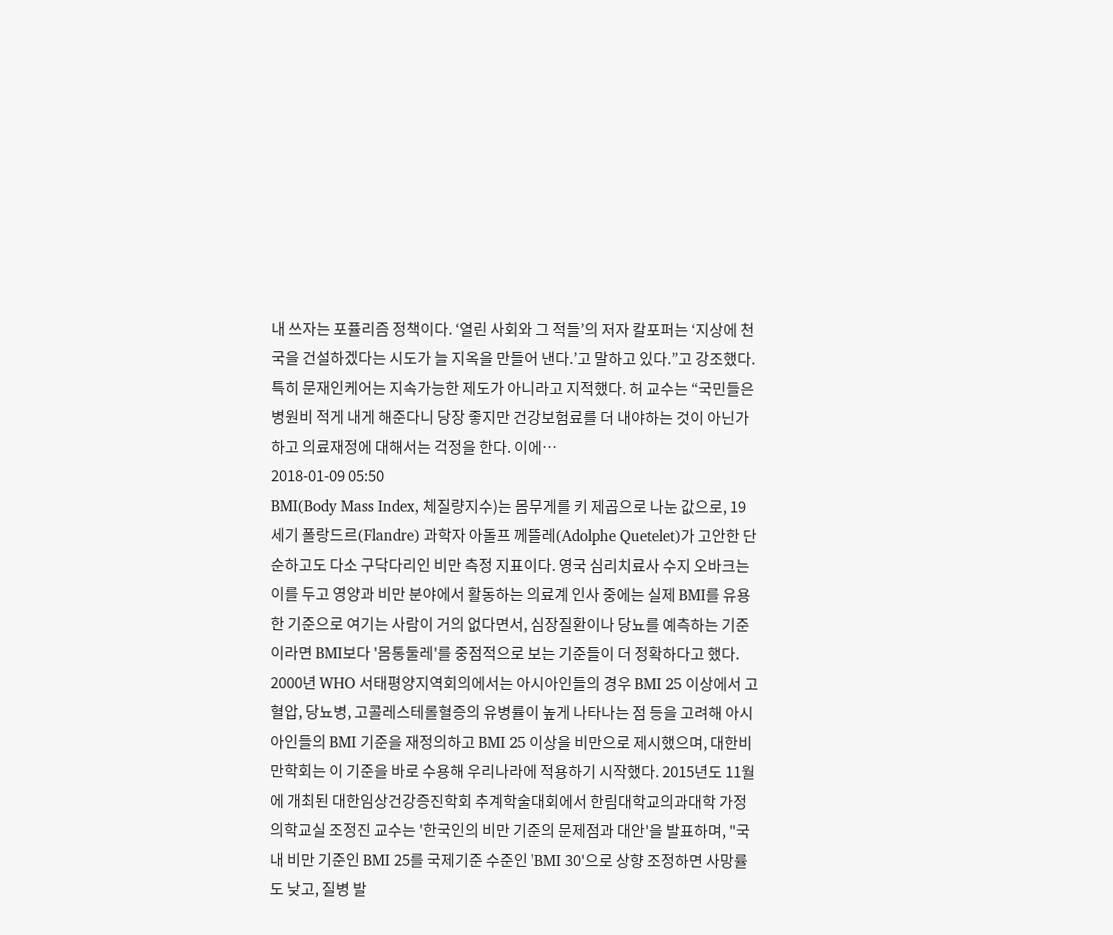내 쓰자는 포퓰리즘 정책이다. ‘열린 사회와 그 적들’의 저자 칼포퍼는 ‘지상에 천국을 건설하겠다는 시도가 늘 지옥을 만들어 낸다.’고 말하고 있다.”고 강조했다. 특히 문재인케어는 지속가능한 제도가 아니라고 지적했다. 허 교수는 “국민들은 병원비 적게 내게 해준다니 당장 좋지만 건강보험료를 더 내야하는 것이 아닌가하고 의료재정에 대해서는 걱정을 한다. 이에…
2018-01-09 05:50
BMI(Body Mass Index, 체질량지수)는 몸무게를 키 제곱으로 나눈 값으로, 19세기 폴랑드르(Flandre) 과학자 아돌프 께뜰레(Adolphe Quetelet)가 고안한 단순하고도 다소 구닥다리인 비만 측정 지표이다. 영국 심리치료사 수지 오바크는 이를 두고 영양과 비만 분야에서 활동하는 의료계 인사 중에는 실제 BMI를 유용한 기준으로 여기는 사람이 거의 없다면서, 심장질환이나 당뇨를 예측하는 기준이라면 BMI보다 '몸통둘레'를 중점적으로 보는 기준들이 더 정확하다고 했다. 2000년 WHO 서태평양지역회의에서는 아시아인들의 경우 BMI 25 이상에서 고혈압, 당뇨병, 고콜레스테롤혈증의 유병률이 높게 나타나는 점 등을 고려해 아시아인들의 BMI 기준을 재정의하고 BMI 25 이상을 비만으로 제시했으며, 대한비만학회는 이 기준을 바로 수용해 우리나라에 적용하기 시작했다. 2015년도 11월에 개최된 대한임상건강증진학회 추계학술대회에서 한림대학교의과대학 가정의학교실 조정진 교수는 '한국인의 비만 기준의 문제점과 대안'을 발표하며, "국내 비만 기준인 BMI 25를 국제기준 수준인 'BMI 30'으로 상향 조정하면 사망률도 낮고, 질병 발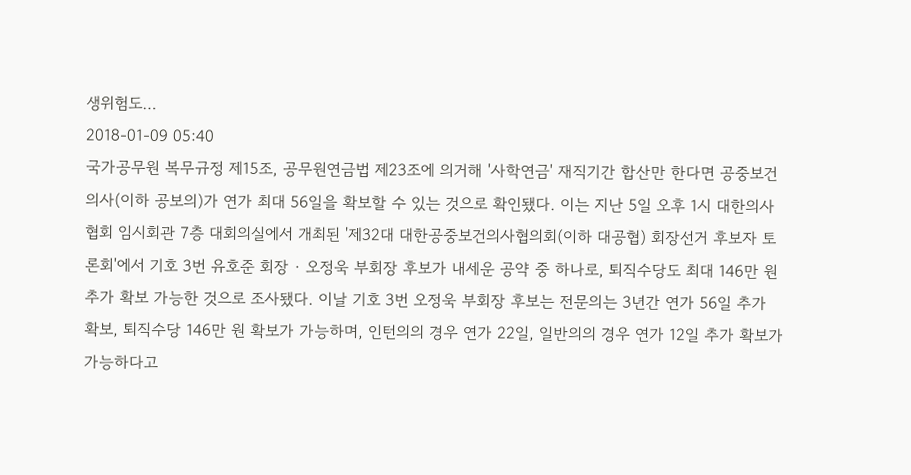생위험도…
2018-01-09 05:40
국가공무원 복무규정 제15조, 공무원연금법 제23조에 의거해 '사학연금' 재직기간 합산만 한다면 공중보건의사(이하 공보의)가 연가 최대 56일을 확보할 수 있는 것으로 확인됐다. 이는 지난 5일 오후 1시 대한의사협회 임시회관 7층 대회의실에서 개최된 '제32대 대한공중보건의사협의회(이하 대공협) 회장선거 후보자 토론회'에서 기호 3번 유호준 회장 · 오정욱 부회장 후보가 내세운 공약 중 하나로, 퇴직수당도 최대 146만 원 추가 확보 가능한 것으로 조사됐다. 이날 기호 3번 오정욱 부회장 후보는 전문의는 3년간 연가 56일 추가 확보, 퇴직수당 146만 원 확보가 가능하며, 인턴의의 경우 연가 22일, 일반의의 경우 연가 12일 추가 확보가 가능하다고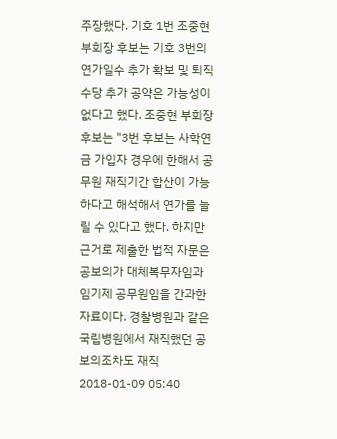주장했다. 기호 1번 조중현 부회장 후보는 기호 3번의 연가일수 추가 확보 및 퇴직 수당 추가 공약은 가능성이 없다고 했다. 조중현 부회장 후보는 "3번 후보는 사학연금 가입자 경우에 한해서 공무원 재직기간 합산이 가능하다고 해석해서 연가를 늘릴 수 있다고 했다. 하지만 근거로 제출한 법적 자문은 공보의가 대체복무자임과 임기제 공무원임을 간과한 자료이다. 경찰병원과 같은 국립병원에서 재직했던 공보의조차도 재직
2018-01-09 05:40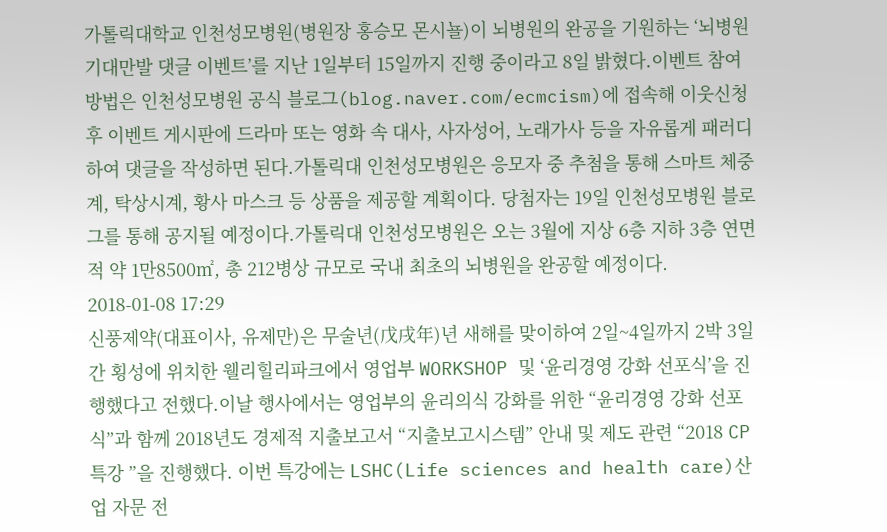가톨릭대학교 인천성모병원(병원장 홍승모 몬시뇰)이 뇌병원의 완공을 기원하는 ‘뇌병원 기대만발 댓글 이벤트’를 지난 1일부터 15일까지 진행 중이라고 8일 밝혔다.이벤트 참여방법은 인천성모병원 공식 블로그(blog.naver.com/ecmcism)에 접속해 이웃신청 후 이벤트 게시판에 드라마 또는 영화 속 대사, 사자성어, 노래가사 등을 자유롭게 패러디하여 댓글을 작성하면 된다.가톨릭대 인천성모병원은 응모자 중 추첨을 통해 스마트 체중계, 탁상시계, 황사 마스크 등 상품을 제공할 계획이다. 당첨자는 19일 인천성모병원 블로그를 통해 공지될 예정이다.가톨릭대 인천성모병원은 오는 3월에 지상 6층 지하 3층 연면적 약 1만8500㎡, 총 212병상 규모로 국내 최초의 뇌병원을 완공할 예정이다.
2018-01-08 17:29
신풍제약(대표이사, 유제만)은 무술년(戊戌年)년 새해를 맞이하여 2일~4일까지 2박 3일간 횡성에 위치한 웰리힐리파크에서 영업부 WORKSHOP 및 ‘윤리경영 강화 선포식’을 진행했다고 전했다.이날 행사에서는 영업부의 윤리의식 강화를 위한 “윤리경영 강화 선포식”과 함께 2018년도 경제적 지출보고서 “지출보고시스템” 안내 및 제도 관련 “2018 CP특강 ”을 진행했다. 이번 특강에는 LSHC(Life sciences and health care)산업 자문 전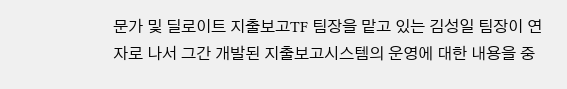문가 및 딜로이트 지출보고TF 팀장을 맡고 있는 김성일 팀장이 연자로 나서 그간 개발된 지출보고시스템의 운영에 대한 내용을 중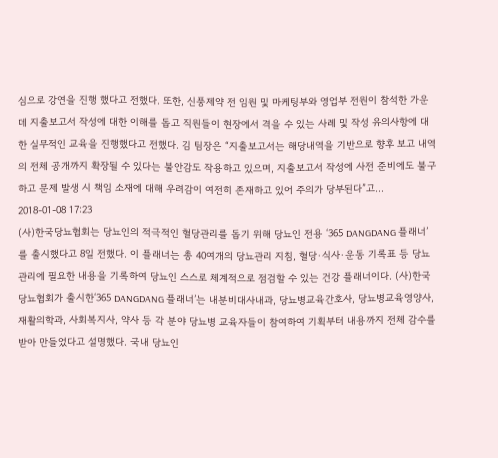심으로 강연을 진행 했다고 전했다. 또한, 신풍제약 전 임원 및 마케팅부와 영업부 전원이 참석한 가운데 지출보고서 작성에 대한 이해를 돕고 직원들이 현장에서 격을 수 있는 사례 및 작성 유의사항에 대한 실무적인 교육을 진행했다고 전했다. 김 팀장은 “지출보고서는 해당내역을 기반으로 향후 보고 내역의 전체 공개까지 확장될 수 있다는 불안감도 작용하고 있으며, 지출보고서 작성에 사전 준비에도 불구하고 문제 발생 시 책임 소재에 대해 우려감이 여전히 존재하고 있어 주의가 당부된다”고…
2018-01-08 17:23
(사)한국당뇨협회는 당뇨인의 적극적인 혈당관리를 돕기 위해 당뇨인 전용 ‘365 DANGDANG 플래너’를 출시했다고 8일 전했다. 이 플래너는 총 40여개의 당뇨관리 지침, 혈당∙식사∙운동 기록표 등 당뇨관리에 필요한 내용을 기록하여 당뇨인 스스로 체계적으로 점검할 수 있는 건강 플래너이다. (사)한국당뇨협회가 출시한‘365 DANGDANG 플래너’는 내분비대사내과, 당뇨병교육간호사, 당뇨병교육영양사, 재활의학과, 사회복지사, 약사 등 각 분야 당뇨병 교육자들이 참여하여 기획부터 내용까지 전체 감수를 받아 만들었다고 설명했다. 국내 당뇨인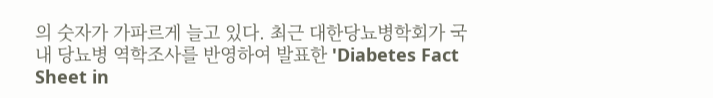의 숫자가 가파르게 늘고 있다. 최근 대한당뇨병학회가 국내 당뇨병 역학조사를 반영하여 발표한 'Diabetes Fact Sheet in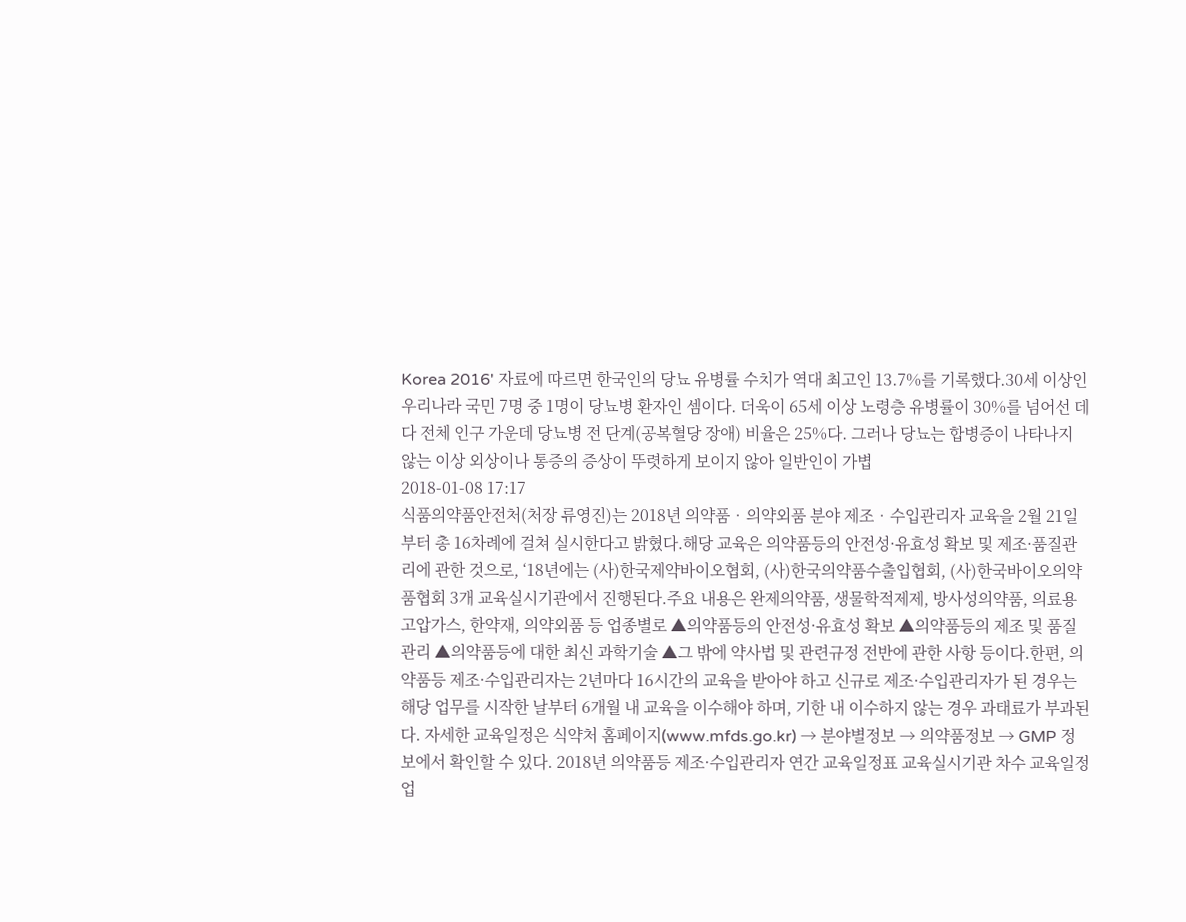Korea 2016' 자료에 따르면 한국인의 당뇨 유병률 수치가 역대 최고인 13.7%를 기록했다.30세 이상인 우리나라 국민 7명 중 1명이 당뇨병 환자인 셈이다. 더욱이 65세 이상 노령층 유병률이 30%를 넘어선 데다 전체 인구 가운데 당뇨병 전 단계(공복혈당 장애) 비율은 25%다. 그러나 당뇨는 합병증이 나타나지 않는 이상 외상이나 통증의 증상이 뚜렷하게 보이지 않아 일반인이 가볍
2018-01-08 17:17
식품의약품안전처(처장 류영진)는 2018년 의약품‧의약외품 분야 제조‧수입관리자 교육을 2월 21일부터 총 16차례에 걸쳐 실시한다고 밝혔다.해당 교육은 의약품등의 안전성·유효성 확보 및 제조·품질관리에 관한 것으로, ‘18년에는 (사)한국제약바이오협회, (사)한국의약품수출입협회, (사)한국바이오의약품협회 3개 교육실시기관에서 진행된다.주요 내용은 완제의약품, 생물학적제제, 방사성의약품, 의료용고압가스, 한약재, 의약외품 등 업종별로 ▲의약품등의 안전성·유효성 확보 ▲의약품등의 제조 및 품질관리 ▲의약품등에 대한 최신 과학기술 ▲그 밖에 약사법 및 관련규정 전반에 관한 사항 등이다.한편, 의약품등 제조·수입관리자는 2년마다 16시간의 교육을 받아야 하고 신규로 제조·수입관리자가 된 경우는 해당 업무를 시작한 날부터 6개월 내 교육을 이수해야 하며, 기한 내 이수하지 않는 경우 과태료가 부과된다. 자세한 교육일정은 식약처 홈페이지(www.mfds.go.kr) → 분야별정보 → 의약품정보 → GMP 정보에서 확인할 수 있다. 2018년 의약품등 제조·수입관리자 연간 교육일정표 교육실시기관 차수 교육일정 업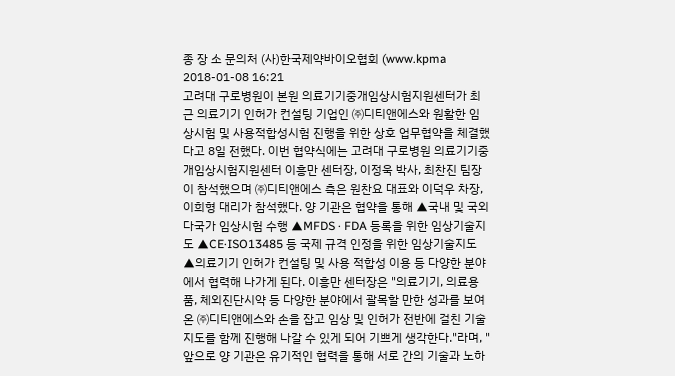종 장 소 문의처 (사)한국제약바이오협회 (www.kpma
2018-01-08 16:21
고려대 구로병원이 본원 의료기기중개임상시험지원센터가 최근 의료기기 인허가 컨설팅 기업인 ㈜디티앤에스와 원활한 임상시험 및 사용적합성시험 진행을 위한 상호 업무협약을 체결했다고 8일 전했다. 이번 협약식에는 고려대 구로병원 의료기기중개임상시험지원센터 이흥만 센터장, 이정욱 박사, 최찬진 팀장이 참석했으며 ㈜디티앤에스 측은 원찬요 대표와 이덕우 차장, 이희형 대리가 참석했다. 양 기관은 협약을 통해 ▲국내 및 국외 다국가 임상시험 수행 ▲MFDS · FDA 등록을 위한 임상기술지도 ▲CE·ISO13485 등 국제 규격 인정을 위한 임상기술지도 ▲의료기기 인허가 컨설팅 및 사용 적합성 이용 등 다양한 분야에서 협력해 나가게 된다. 이흥만 센터장은 "의료기기, 의료용품, 체외진단시약 등 다양한 분야에서 괄목할 만한 성과를 보여 온 ㈜디티앤에스와 손을 잡고 임상 및 인허가 전반에 걸친 기술지도를 함께 진행해 나갈 수 있게 되어 기쁘게 생각한다."라며, "앞으로 양 기관은 유기적인 협력을 통해 서로 간의 기술과 노하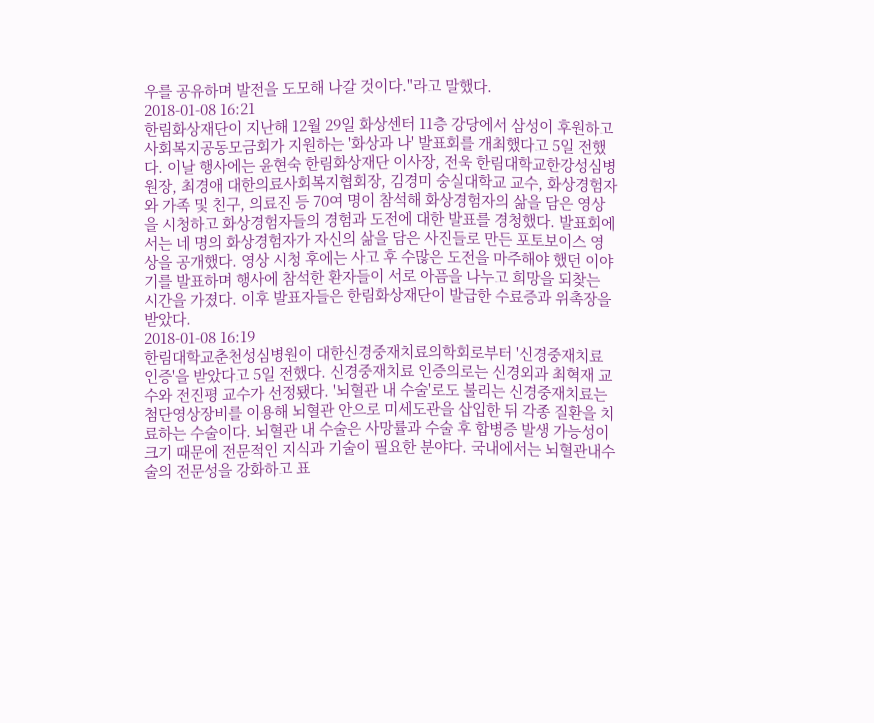우를 공유하며 발전을 도모해 나갈 것이다."라고 말했다.
2018-01-08 16:21
한림화상재단이 지난해 12월 29일 화상센터 11층 강당에서 삼성이 후원하고 사회복지공동모금회가 지원하는 '화상과 나' 발표회를 개최했다고 5일 전했다. 이날 행사에는 윤현숙 한림화상재단 이사장, 전욱 한림대학교한강성심병원장, 최경애 대한의료사회복지협회장, 김경미 숭실대학교 교수, 화상경험자와 가족 및 친구, 의료진 등 70여 명이 참석해 화상경험자의 삶을 담은 영상을 시청하고 화상경험자들의 경험과 도전에 대한 발표를 경청했다. 발표회에서는 네 명의 화상경험자가 자신의 삶을 담은 사진들로 만든 포토보이스 영상을 공개했다. 영상 시청 후에는 사고 후 수많은 도전을 마주해야 했던 이야기를 발표하며 행사에 참석한 환자들이 서로 아픔을 나누고 희망을 되찾는 시간을 가졌다. 이후 발표자들은 한림화상재단이 발급한 수료증과 위촉장을 받았다.
2018-01-08 16:19
한림대학교춘천성심병원이 대한신경중재치료의학회로부터 '신경중재치료 인증'을 받았다고 5일 전했다. 신경중재치료 인증의로는 신경외과 최혁재 교수와 전진평 교수가 선정됐다. '뇌혈관 내 수술'로도 불리는 신경중재치료는 첨단영상장비를 이용해 뇌혈관 안으로 미세도관을 삽입한 뒤 각종 질환을 치료하는 수술이다. 뇌혈관 내 수술은 사망률과 수술 후 합병증 발생 가능성이 크기 때문에 전문적인 지식과 기술이 필요한 분야다. 국내에서는 뇌혈관내수술의 전문성을 강화하고 표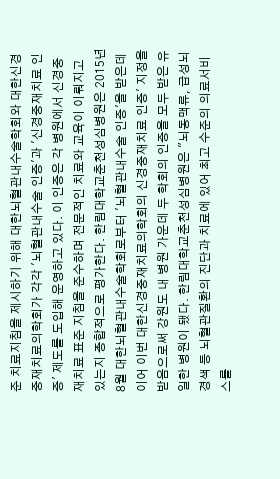준 치료지침을 제시하기 위해 대한뇌혈관내수술학회와 대한신경중재치료의학회가 각각 '뇌혈관내수술 인증'과 '신경중재치료 인증' 제도를 도입해 운영하고 있다. 이 인증은 각 병원에서 신경중재치료 표준 지침을 준수하며 전문적인 치료와 교육이 이뤄지고 있는지 종합적으로 평가한다. 한림대학교춘천성심병원은 2015년 8월 대한뇌혈관내수술학회로부터 '뇌혈관내수술 인증'을 받은데 이어 이번 대한신경중재치료의학회의 신경중재치료 인증' 지정을 받음으로써 강원도 내 병원 가운데 두 학회의 인증을 모두 받은 유일한 병원이 됐다. 한림대학교춘천성심병원은 "뇌동맥류, 급성뇌경색 등 뇌혈관질환의 진단과 치료에 있어 최고 수준의 의료서비스를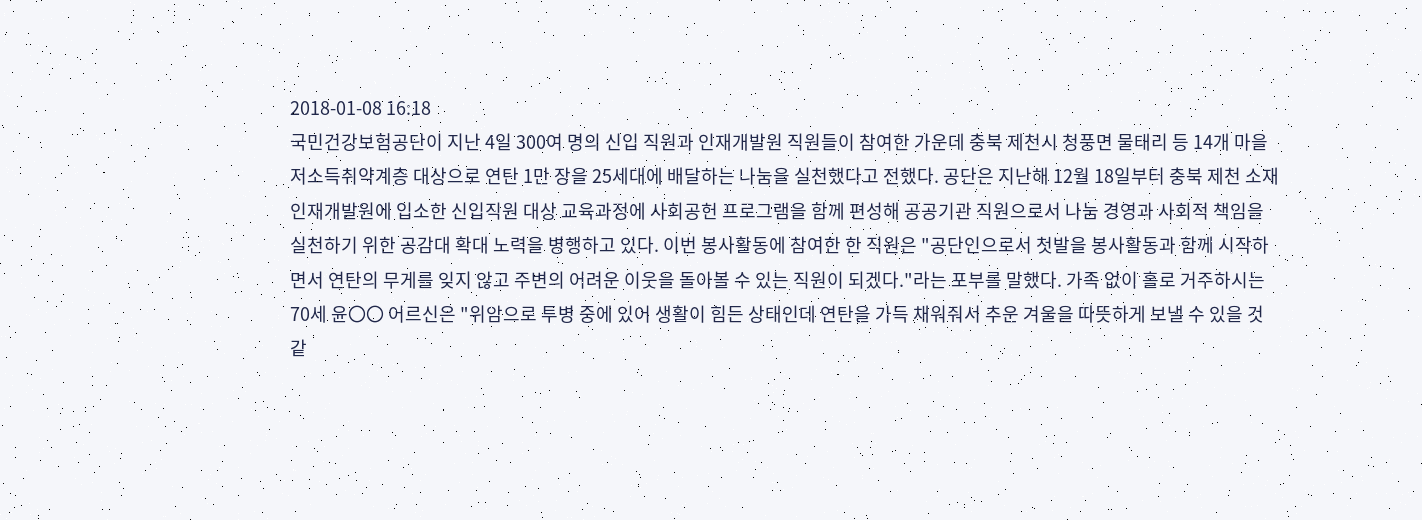2018-01-08 16:18
국민건강보험공단이 지난 4일 300여 명의 신입 직원과 인재개발원 직원들이 참여한 가운데 충북 제천시 청풍면 물태리 등 14개 마을 저소득취약계층 대상으로 연탄 1만 장을 25세대에 배달하는 나눔을 실천했다고 전했다. 공단은 지난해 12월 18일부터 충북 제천 소재 인재개발원에 입소한 신입직원 대상 교육과정에 사회공헌 프로그램을 함께 편성해 공공기관 직원으로서 나눔 경영과 사회적 책임을 실천하기 위한 공감대 확대 노력을 병행하고 있다. 이번 봉사활동에 참여한 한 직원은 "공단인으로서 첫발을 봉사활동과 함께 시작하면서 연탄의 무게를 잊지 않고 주변의 어려운 이웃을 돌아볼 수 있는 직원이 되겠다."라는 포부를 말했다. 가족 없이 홀로 거주하시는 70세 윤〇〇 어르신은 "위암으로 투병 중에 있어 생활이 힘든 상태인데 연탄을 가득 채워줘서 추운 겨울을 따뜻하게 보낼 수 있을 것 같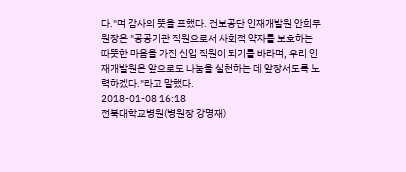다."며 감사의 뜻을 표했다. 건보공단 인재개발원 안희무 원장은 "공공기관 직원으로서 사회적 약자를 보호하는 따뜻한 마음을 가진 신입 직원이 되기를 바라며, 우리 인재개발원은 앞으로도 나눔을 실천하는 데 앞장서도록 노력하겠다."라고 말했다.
2018-01-08 16:18
전북대학교병원(병원장 강명재)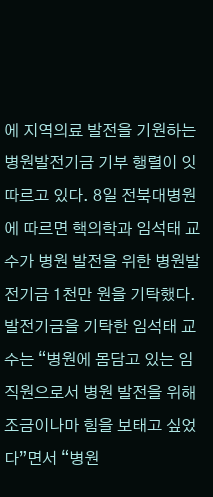에 지역의료 발전을 기원하는 병원발전기금 기부 행렬이 잇따르고 있다. 8일 전북대병원에 따르면 핵의학과 임석태 교수가 병원 발전을 위한 병원발전기금 1천만 원을 기탁했다. 발전기금을 기탁한 임석태 교수는 “병원에 몸담고 있는 임직원으로서 병원 발전을 위해 조금이나마 힘을 보태고 싶었다”면서 “병원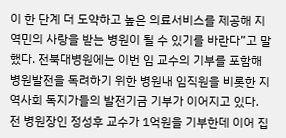이 한 단계 더 도약하고 높은 의료서비스를 제공해 지역민의 사랑을 받는 병원이 될 수 있기를 바란다”고 말했다. 전북대병원에는 이번 임 교수의 기부를 포함해 병원발전을 독려하기 위한 병원내 임직원을 비롯한 지역사회 독지가들의 발전기금 기부가 이어지고 있다. 전 병원장인 정성후 교수가 1억원을 기부한데 이어 집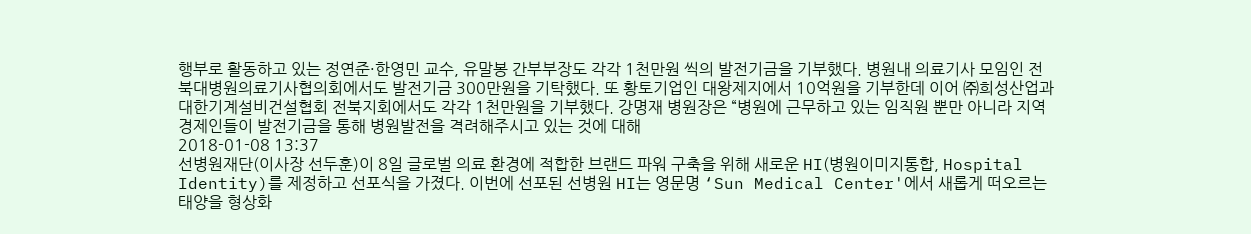행부로 활동하고 있는 정연준·한영민 교수, 유말봉 간부부장도 각각 1천만원 씩의 발전기금을 기부했다. 병원내 의료기사 모임인 전북대병원의료기사협의회에서도 발전기금 300만원을 기탁했다. 또 황토기업인 대왕제지에서 10억원을 기부한데 이어 ㈜희성산업과 대한기계설비건설협회 전북지회에서도 각각 1천만원을 기부했다. 강명재 병원장은 “병원에 근무하고 있는 임직원 뿐만 아니라 지역경제인들이 발전기금을 통해 병원발전을 격려해주시고 있는 것에 대해
2018-01-08 13:37
선병원재단(이사장 선두훈)이 8일 글로벌 의료 환경에 적합한 브랜드 파워 구축을 위해 새로운 HI(병원이미지통합, Hospital Identity)를 제정하고 선포식을 가졌다. 이번에 선포된 선병원 HI는 영문명 ‘Sun Medical Center'에서 새롭게 떠오르는 태양을 형상화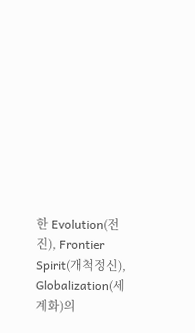한 Evolution(전진), Frontier Spirit(개척정신), Globalization(세계화)의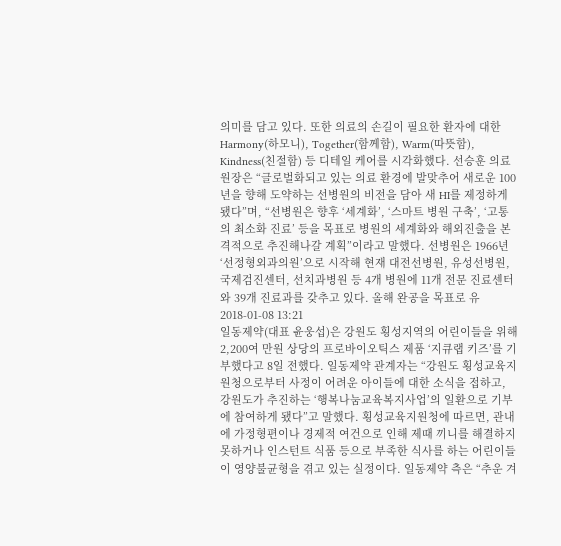의미를 담고 있다. 또한 의료의 손길이 필요한 환자에 대한 Harmony(하모니), Together(함께함), Warm(따뜻함), Kindness(친절함) 등 디테일 케어를 시각화했다. 선승훈 의료원장은 “글로벌화되고 있는 의료 환경에 발맞추어 새로운 100년을 향해 도약하는 선병원의 비전을 담아 새 HI를 제정하게 됐다”며, “선병원은 향후 ‘세계화’, ‘스마트 병원 구축’, ‘고통의 최소화 진료’ 등을 목표로 병원의 세계화와 해외진출을 본격적으로 추진해나갈 계획”이라고 말했다. 선병원은 1966년 ‘선정형외과의원’으로 시작해 현재 대전선병원, 유성선병원, 국제검진센터, 선치과병원 등 4개 병원에 11개 전문 진료센터와 39개 진료과를 갖추고 있다. 올해 완공을 목표로 유
2018-01-08 13:21
일동제약(대표 윤웅섭)은 강원도 횡성지역의 어린이들을 위해 2,200여 만원 상당의 프로바이오틱스 제품 ‘지큐랩 키즈’를 기부했다고 8일 전했다. 일동제약 관계자는 “강원도 횡성교육지원청으로부터 사정이 어려운 아이들에 대한 소식을 접하고, 강원도가 추진하는 ‘행복나눔교육복지사업’의 일환으로 기부에 참여하게 됐다”고 말했다. 횡성교육지원청에 따르면, 관내에 가정형편이나 경제적 여건으로 인해 제때 끼니를 해결하지 못하거나 인스턴트 식품 등으로 부족한 식사를 하는 어린이들이 영양불균형을 겪고 있는 실정이다. 일동제약 측은 “추운 겨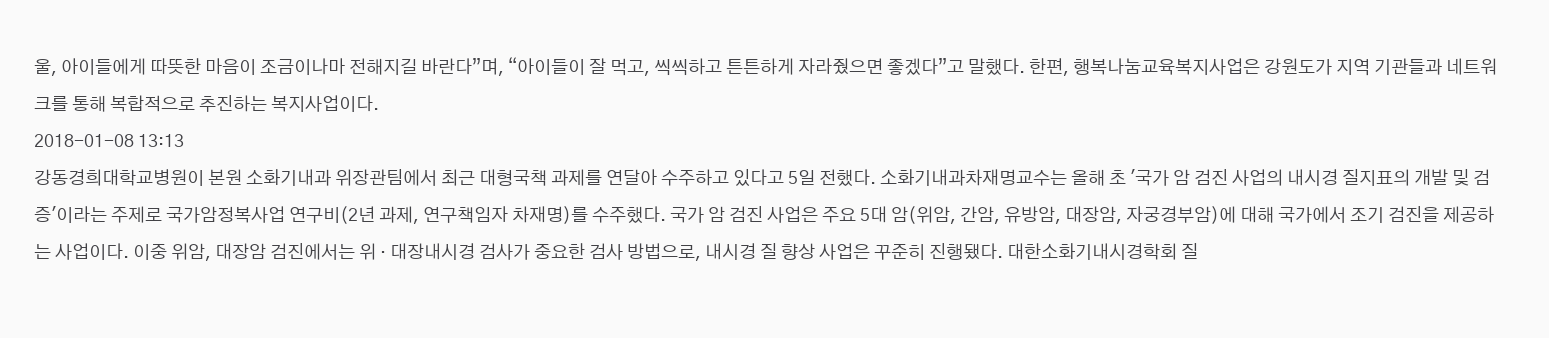울, 아이들에게 따뜻한 마음이 조금이나마 전해지길 바란다”며, “아이들이 잘 먹고, 씩씩하고 튼튼하게 자라줬으면 좋겠다”고 말했다. 한편, 행복나눔교육복지사업은 강원도가 지역 기관들과 네트워크를 통해 복합적으로 추진하는 복지사업이다.
2018-01-08 13:13
강동경희대학교병원이 본원 소화기내과 위장관팀에서 최근 대형국책 과제를 연달아 수주하고 있다고 5일 전했다. 소화기내과차재명교수는 올해 초 '국가 암 검진 사업의 내시경 질지표의 개발 및 검증'이라는 주제로 국가암정복사업 연구비(2년 과제, 연구책임자 차재명)를 수주했다. 국가 암 검진 사업은 주요 5대 암(위암, 간암, 유방암, 대장암, 자궁경부암)에 대해 국가에서 조기 검진을 제공하는 사업이다. 이중 위암, 대장암 검진에서는 위 · 대장내시경 검사가 중요한 검사 방법으로, 내시경 질 향상 사업은 꾸준히 진행됐다. 대한소화기내시경학회 질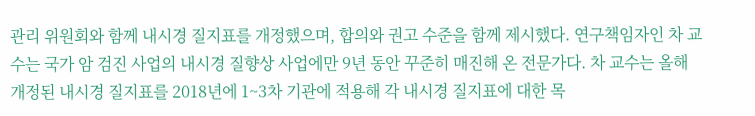관리 위원회와 함께 내시경 질지표를 개정했으며, 합의와 권고 수준을 함께 제시했다. 연구책임자인 차 교수는 국가 암 검진 사업의 내시경 질향상 사업에만 9년 동안 꾸준히 매진해 온 전문가다. 차 교수는 올해 개정된 내시경 질지표를 2018년에 1~3차 기관에 적용해 각 내시경 질지표에 대한 목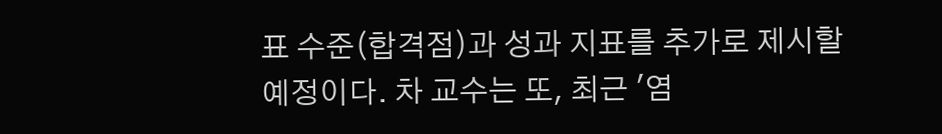표 수준(합격점)과 성과 지표를 추가로 제시할 예정이다. 차 교수는 또, 최근 '염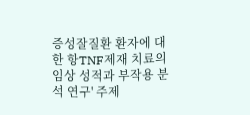증성잘질환 환자에 대한 항TNF제재 치료의 임상 성적과 부작용 분석 연구' 주제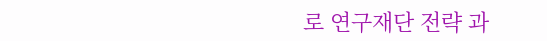로 연구재단 전략 과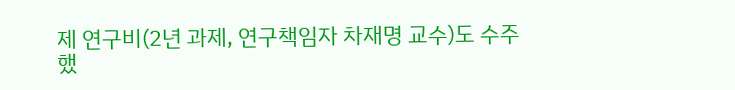제 연구비(2년 과제, 연구책임자 차재명 교수)도 수주했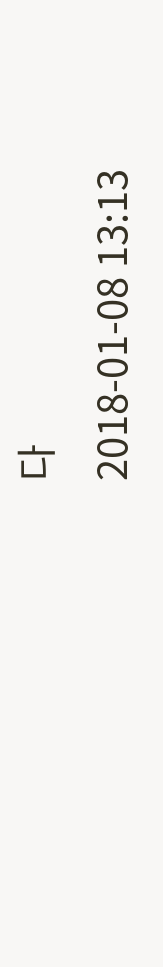다
2018-01-08 13:13